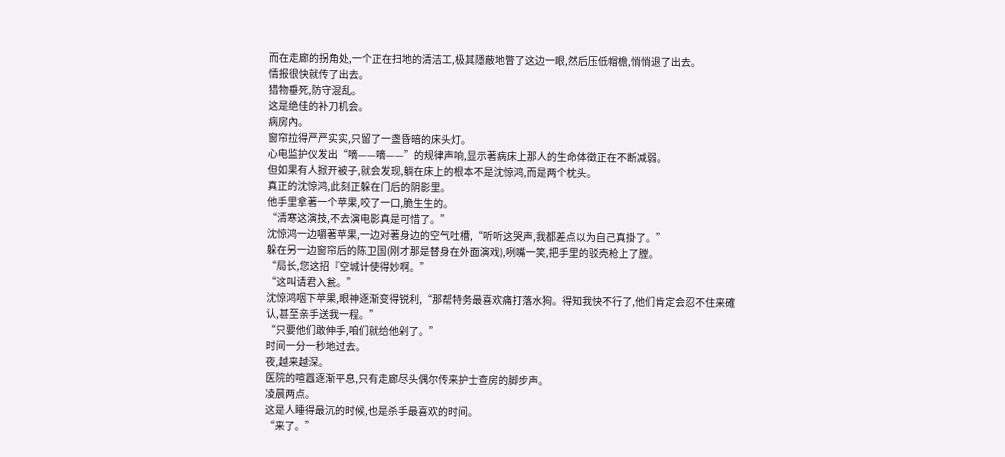而在走廊的拐角处,一个正在扫地的清洁工,极其隱蔽地瞥了这边一眼,然后压低帽檐,悄悄退了出去。
情报很快就传了出去。
猎物垂死,防守混乱。
这是绝佳的补刀机会。
病房內。
窗帘拉得严严实实,只留了一盏昏暗的床头灯。
心电监护仪发出“嘀——嘀——”的规律声响,显示著病床上那人的生命体徵正在不断减弱。
但如果有人掀开被子,就会发现,躺在床上的根本不是沈惊鸿,而是两个枕头。
真正的沈惊鸿,此刻正躲在门后的阴影里。
他手里拿著一个苹果,咬了一口,脆生生的。
“清寒这演技,不去演电影真是可惜了。”
沈惊鸿一边嚼著苹果,一边对著身边的空气吐槽,“听听这哭声,我都差点以为自己真掛了。”
躲在另一边窗帘后的陈卫国(刚才那是替身在外面演戏),咧嘴一笑,把手里的驳壳枪上了膛。
“局长,您这招『空城计使得妙啊。”
“这叫请君入瓮。”
沈惊鸿咽下苹果,眼神逐渐变得锐利,“那帮特务最喜欢痛打落水狗。得知我快不行了,他们肯定会忍不住来確认,甚至亲手送我一程。”
“只要他们敢伸手,咱们就给他剁了。”
时间一分一秒地过去。
夜,越来越深。
医院的喧囂逐渐平息,只有走廊尽头偶尔传来护士查房的脚步声。
凌晨两点。
这是人睡得最沉的时候,也是杀手最喜欢的时间。
“来了。”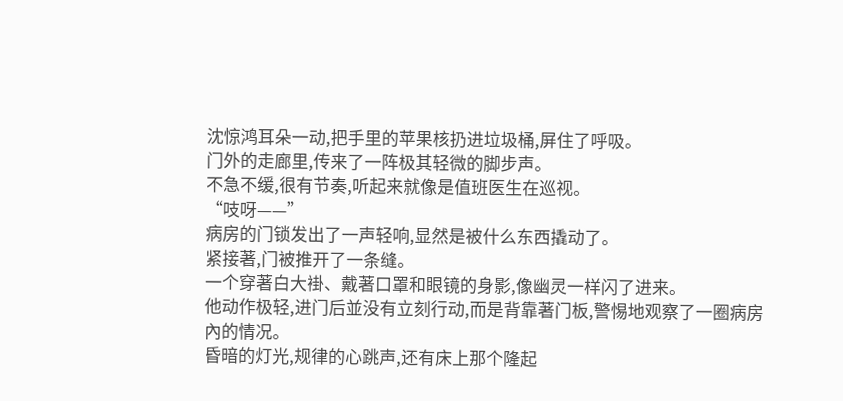沈惊鸿耳朵一动,把手里的苹果核扔进垃圾桶,屏住了呼吸。
门外的走廊里,传来了一阵极其轻微的脚步声。
不急不缓,很有节奏,听起来就像是值班医生在巡视。
“吱呀——”
病房的门锁发出了一声轻响,显然是被什么东西撬动了。
紧接著,门被推开了一条缝。
一个穿著白大褂、戴著口罩和眼镜的身影,像幽灵一样闪了进来。
他动作极轻,进门后並没有立刻行动,而是背靠著门板,警惕地观察了一圈病房內的情况。
昏暗的灯光,规律的心跳声,还有床上那个隆起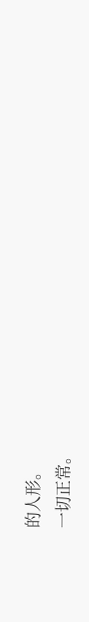的人形。
一切正常。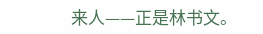来人——正是林书文。